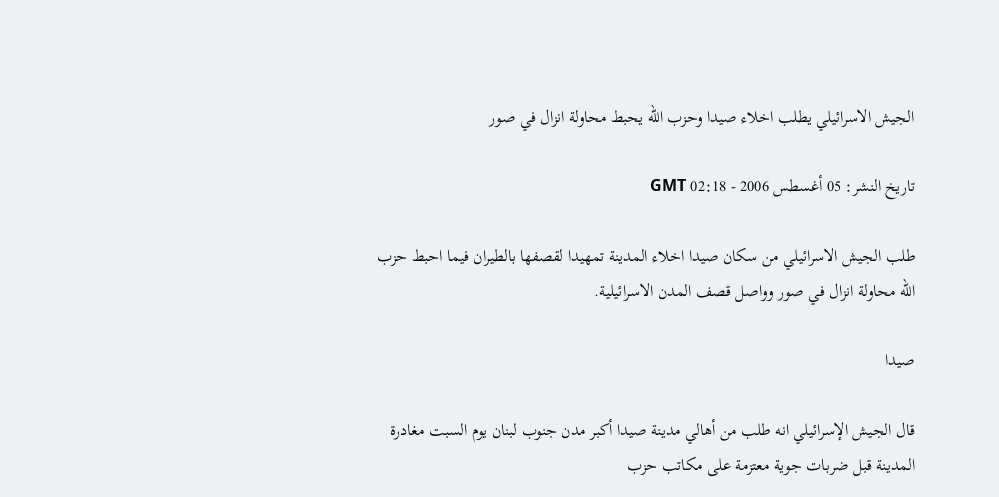الجيش الاسرائيلي يطلب اخلاء صيدا وحزب الله يحبط محاولة انزال في صور

تاريخ النشر: 05 أغسطس 2006 - 02:18 GMT

طلب الجيش الاسرائيلي من سكان صيدا اخلاء المدينة تمهيدا لقصفها بالطيران فيما احبط حزب الله محاولة انزال في صور وواصل قصف المدن الاسرائيلية.

صيدا

قال الجيش الإسرائيلي انه طلب من أهالي مدينة صيدا أكبر مدن جنوب لبنان يوم السبت مغادرة المدينة قبل ضربات جوية معتزمة على مكاتب حزب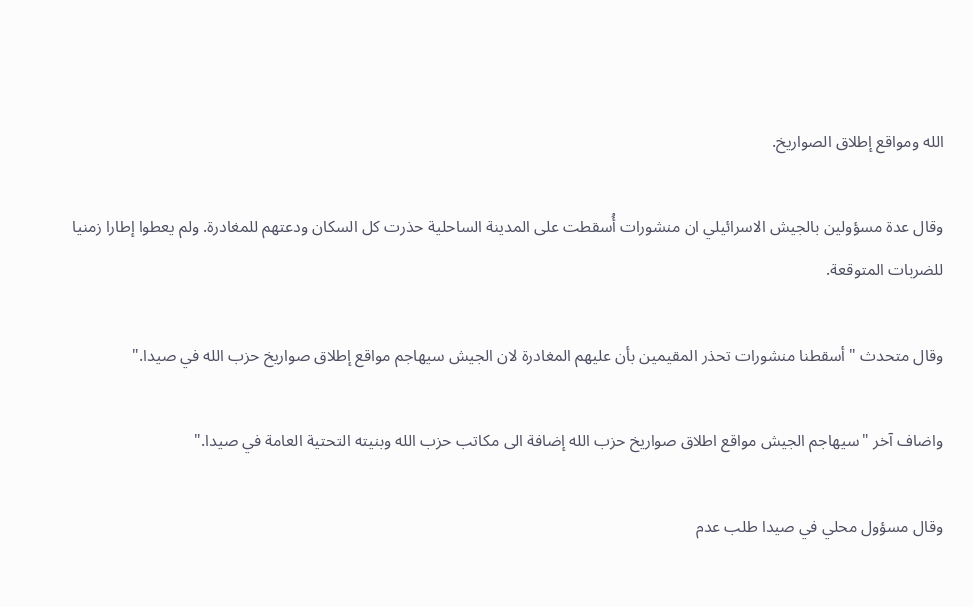الله ومواقع إطلاق الصواريخ.

وقال عدة مسؤولين بالجيش الاسرائيلي ان منشورات أُسقطت على المدينة الساحلية حذرت كل السكان ودعتهم للمغادرة. ولم يعطوا إطارا زمنيا للضربات المتوقعة.

وقال متحدث "أسقطنا منشورات تحذر المقيمين بأن عليهم المغادرة لان الجيش سيهاجم مواقع إطلاق صواريخ حزب الله في صيدا."

واضاف آخر "سيهاجم الجيش مواقع اطلاق صواريخ حزب الله إضافة الى مكاتب حزب الله وبنيته التحتية العامة في صيدا."

وقال مسؤول محلي في صيدا طلب عدم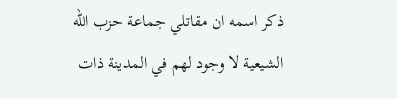ذكر اسمه ان مقاتلي جماعة حزب الله الشيعية لا وجود لهم في المدينة ذات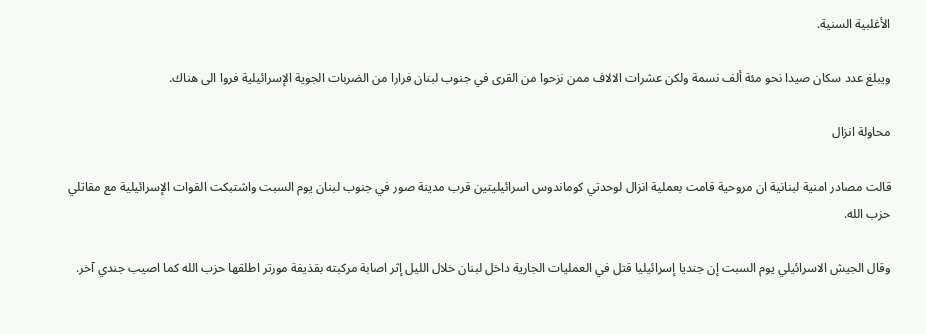الأغلبية السنية.

ويبلغ عدد سكان صيدا نحو مئة ألف نسمة ولكن عشرات الالاف ممن نزحوا من القرى في جنوب لبنان فرارا من الضربات الجوية الإسرائيلية فروا الى هناك.

محاولة انزال

قالت مصادر امنية لبنانية ان مروحية قامت بعملية انزال لوحدتي كوماندوس اسرائيليتين قرب مدينة صور في جنوب لبنان يوم السبت واشتبكت القوات الإسرائيلية مع مقاتلي حزب الله.

وقال الجيش الاسرائيلي يوم السبت إن جنديا إسرائيليا قتل في العمليات الجارية داخل لبنان خلال الليل إثر اصابة مركبته بقذيفة مورتر اطلقها حزب الله كما اصيب جندي آخر.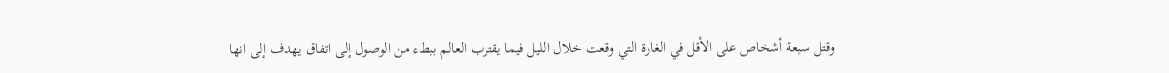وقتل سبعة أشخاص على الأقل في الغارة التي وقعت خلال الليل فيما يقترب العالم ببطء من الوصول إلى اتفاق يهدف إلى انها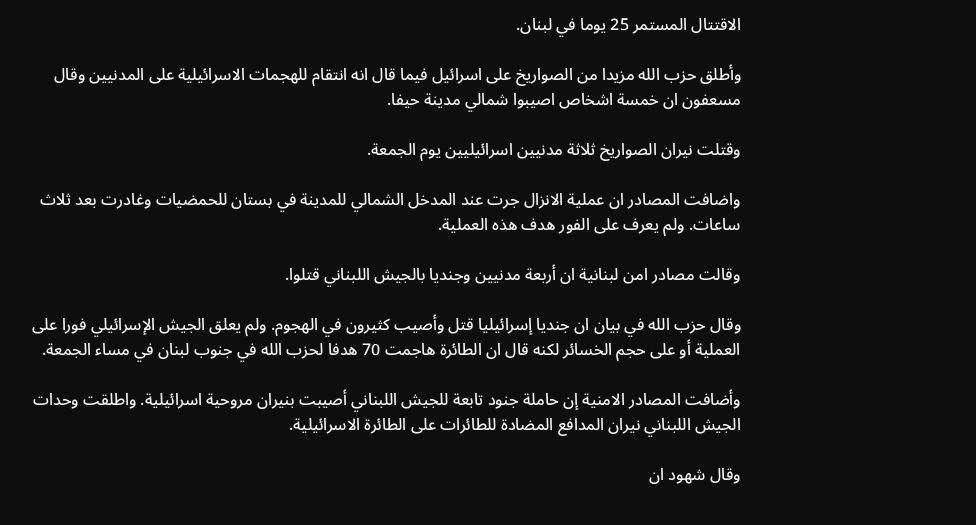الاقتتال المستمر 25 يوما في لبنان.

وأطلق حزب الله مزيدا من الصواريخ على اسرائيل فيما قال انه انتقام للهجمات الاسرائيلية على المدنيين وقال مسعفون ان خمسة اشخاص اصيبوا شمالي مدينة حيفا.

وقتلت نيران الصواريخ ثلاثة مدنيين اسرائيليين يوم الجمعة.

واضافت المصادر ان عملية الانزال جرت عند المدخل الشمالي للمدينة في بستان للحمضيات وغادرت بعد ثلاث ساعات. ولم يعرف على الفور هدف هذه العملية.

وقالت مصادر امن لبنانية ان أربعة مدنيين وجنديا بالجيش اللبناني قتلوا.

وقال حزب الله في بيان ان جنديا إسرائيليا قتل وأصيب كثيرون في الهجوم. ولم يعلق الجيش الإسرائيلي فورا على العملية أو على حجم الخسائر لكنه قال ان الطائرة هاجمت 70 هدفا لحزب الله في جنوب لبنان في مساء الجمعة.

وأضافت المصادر الامنية إن حاملة جنود تابعة للجيش اللبناني أصيبت بنيران مروحية اسرائيلية. واطلقت وحدات الجيش اللبناني نيران المدافع المضادة للطائرات على الطائرة الاسرائيلية.

وقال شهود ان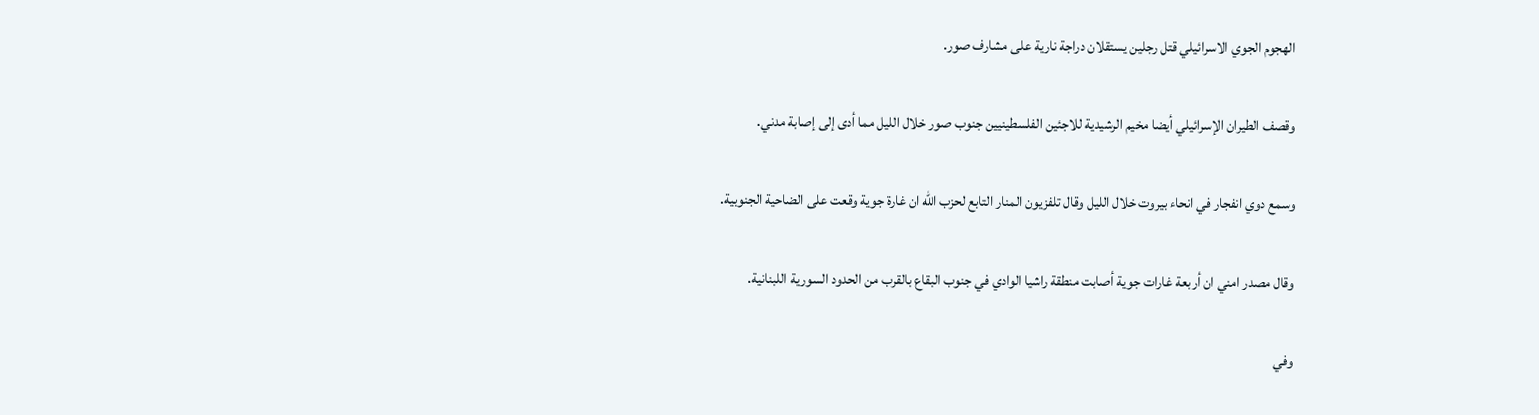الهجوم الجوي الاسرائيلي قتل رجلين يستقلان دراجة نارية على مشارف صور.

وقصف الطيران الإسرائيلي أيضا مخيم الرشيدية للاجئين الفلسطينيين جنوب صور خلال الليل مما أدى إلى إصابة مدني.

وسمع دوي انفجار في انحاء بيروت خلال الليل وقال تلفزيون المنار التابع لحزب الله ان غارة جوية وقعت على الضاحية الجنوبية.

وقال مصدر امني ان أربعة غارات جوية أصابت منطقة راشيا الوادي في جنوب البقاع بالقرب من الحدود السورية اللبنانية.

وفي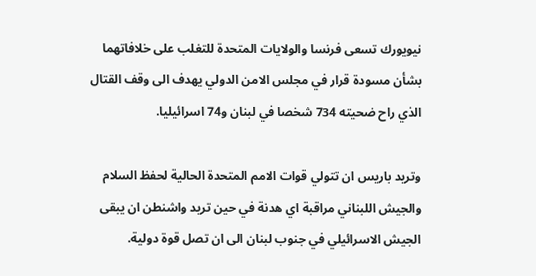نيويورك تسعى فرنسا والولايات المتحدة للتغلب على خلافاتهما بشأن مسودة قرار في مجلس الامن الدولي يهدف الى وقف القتال الذي راح ضحيته 734 شخصا في لبنان و74 اسرائيليا.

وتريد باريس ان تتولي قوات الامم المتحدة الحالية لحفظ السلام والجيش اللبناني مراقبة اي هدنة في حين تريد واشنطن ان يبقى الجيش الاسرائيلي في جنوب لبنان الى ان تصل قوة دولية.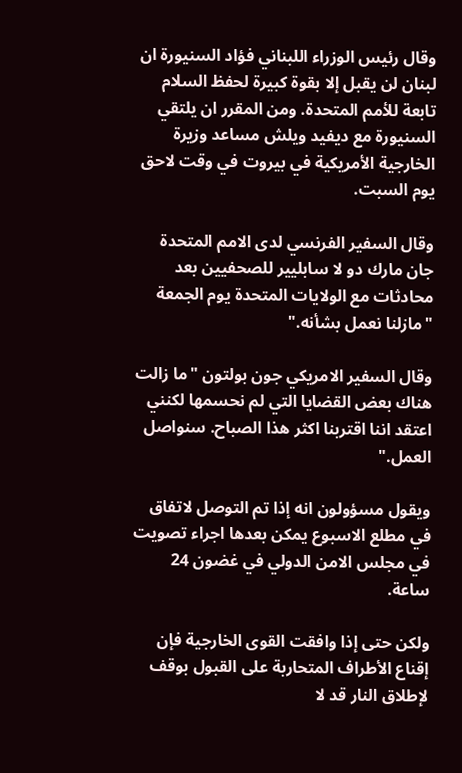وقال رئيس الوزراء اللبناني فؤاد السنيورة ان لبنان لن يقبل إلا بقوة كبيرة لحفظ السلام تابعة للأمم المتحدة. ومن المقرر ان يلتقي السنيورة مع ديفيد ويلش مساعد وزيرة الخارجية الأمريكية في بيروت في وقت لاحق يوم السبت.

وقال السفير الفرنسي لدى الامم المتحدة جان مارك دو لا سابليير للصحفيين بعد محادثات مع الولايات المتحدة يوم الجمعة "مازلنا نعمل بشأنه."

وقال السفير الامريكي جون بولتون "ما زالت هناك بعض القضايا التي لم نحسمها لكنني اعتقد اننا اقتربنا اكثر هذا الصباح. سنواصل العمل."

ويقول مسؤولون انه إذا تم التوصل لاتفاق في مطلع الاسبوع يمكن بعدها اجراء تصويت في مجلس الامن الدولي في غضون 24 ساعة.

ولكن حتى إذا وافقت القوى الخارجية فإن إقناع الأطراف المتحاربة على القبول بوقف لإطلاق النار قد لا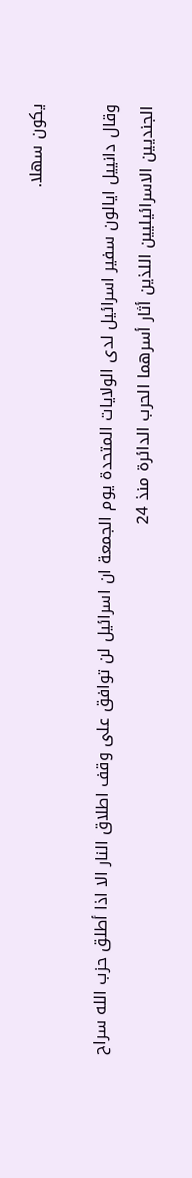يكون سهلا.

وقال دانييل ايالون سفير اسرائيل لدى الولايات المتحدة يوم الجمعة ان اسرائيل لن توافق على وقف اطلاق النار الا اذا أطلق حزب الله سراح الجنديين الاسرائيليين اللذين أثار أسرهما الحرب الدائرة منذ 24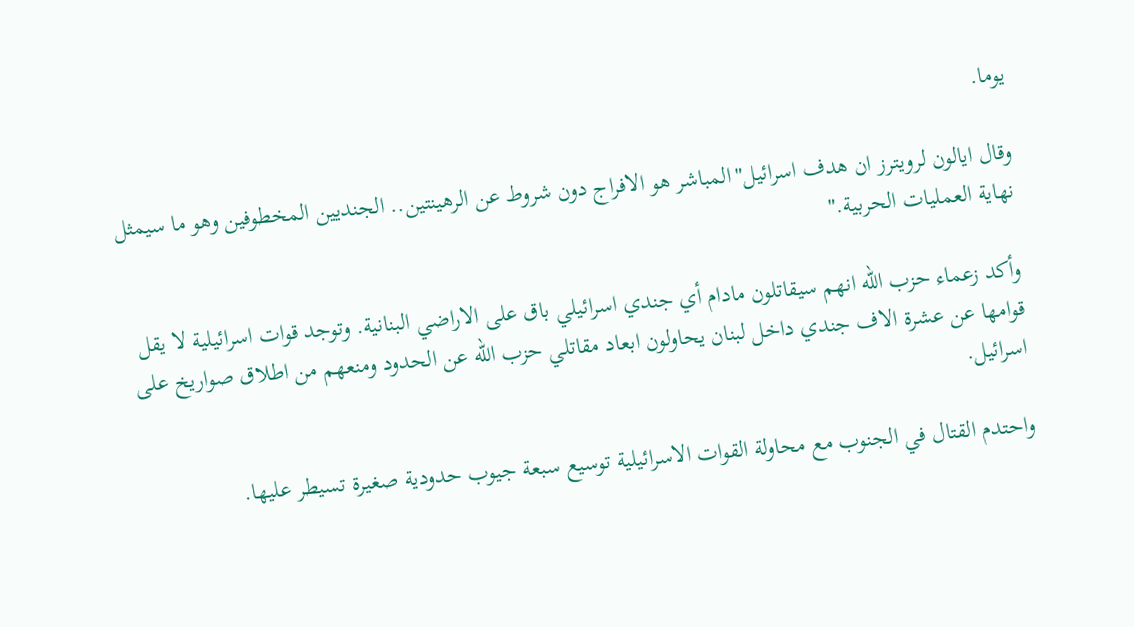يوما.

وقال ايالون لرويترز ان هدف اسرائيل"المباشر هو الافراج دون شروط عن الرهينتين.. الجنديين المخطوفين وهو ما سيمثل نهاية العمليات الحربية."

وأكد زعماء حزب الله انهم سيقاتلون مادام أي جندي اسرائيلي باق على الاراضي البنانية. وتوجد قوات اسرائيلية لا يقل قوامها عن عشرة الاف جندي داخل لبنان يحاولون ابعاد مقاتلي حزب الله عن الحدود ومنعهم من اطلاق صواريخ على اسرائيل.

واحتدم القتال في الجنوب مع محاولة القوات الاسرائيلية توسيع سبعة جيوب حدودية صغيرة تسيطر عليها.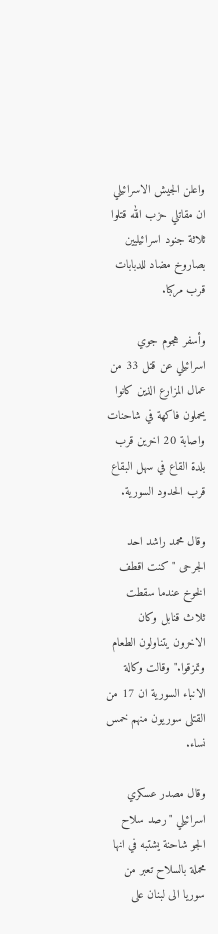واعلن الجيش الاسرائيلي ان مقاتلي حزب الله قتلوا ثلاثة جنود اسرائيليين بصاروخ مضاد للدبابات قرب مركبا.

وأسفر هجوم جوي اسرائيلي عن قتل 33 من عمال المزارع الذين كانوا يحملون فاكهة في شاحنات واصابة 20 اخرين قرب بلدة القاع في سهل البقاع قرب الحدود السورية.

وقال محمد راشد احد الجرحى "كنت اقطف الخوخ عندما سقطت ثلاث قنابل وكان الاخرون يتناولون الطعام وتمزقوا." وقالت وكالة الانباء السورية ان 17 من القتلى سوريون منهم خمس نساء.

وقال مصدر عسكري اسرائيلي "رصد سلاح الجو شاحنة يشتبه في انها محملة بالسلاح تعبر من سوريا الى لبنان على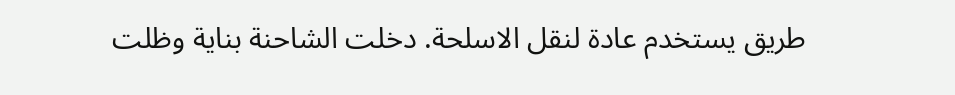طريق يستخدم عادة لنقل الاسلحة. دخلت الشاحنة بناية وظلت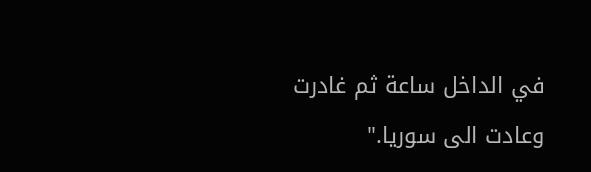في الداخل ساعة ثم غادرت وعادت الى سوريا."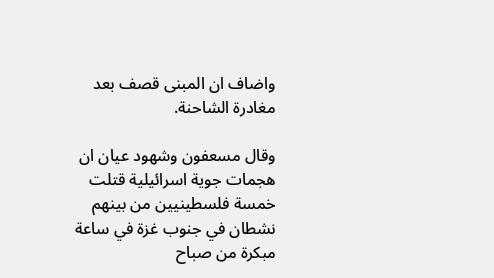واضاف ان المبنى قصف بعد مغادرة الشاحنة.

وقال مسعفون وشهود عيان ان هجمات جوية اسرائيلية قتلت خمسة فلسطينيين من بينهم نشطان في جنوب غزة في ساعة مبكرة من صباح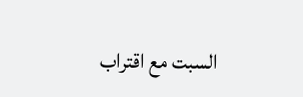السبت مع اقتراب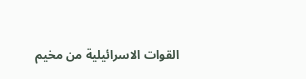القوات الاسرائيلية من مخيم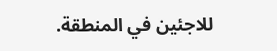للاجئين في المنطقة.